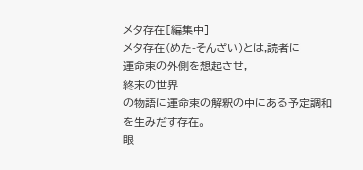メタ存在[編集中]
メタ存在(めた-そんざい)とは,読者に
運命束の外側を想起させ,
終末の世界
の物語に運命束の解釈の中にある予定調和を生みだす存在。
眼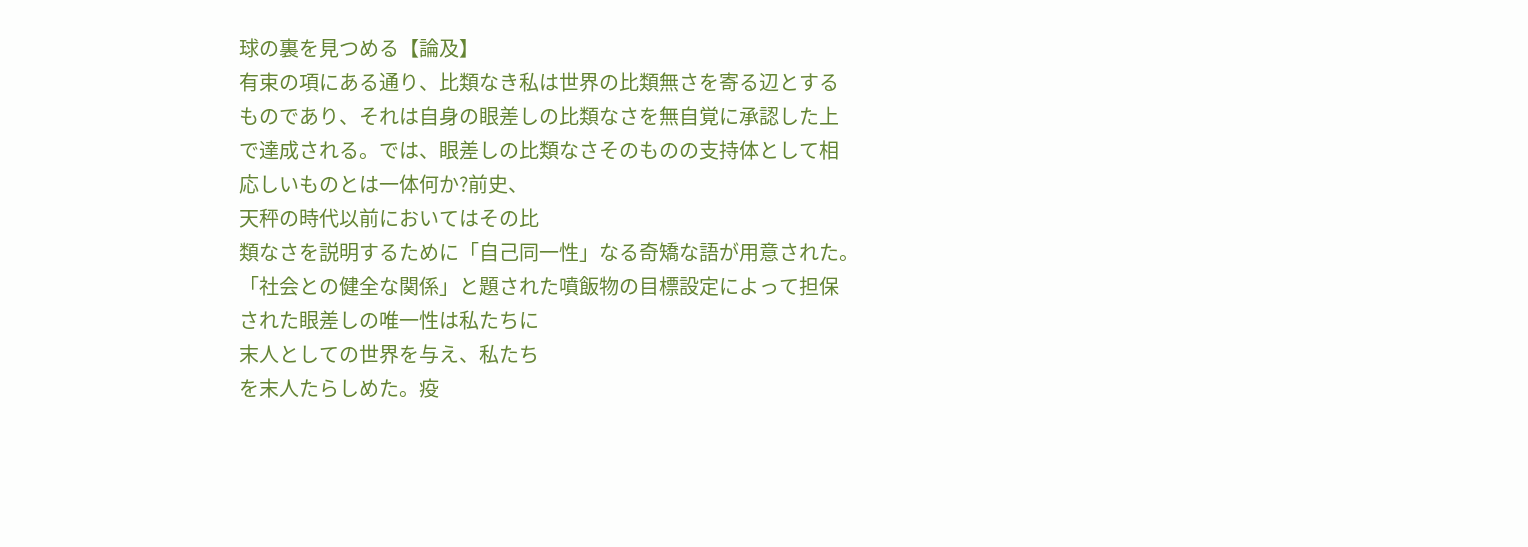球の裏を見つめる【論及】
有束の項にある通り、比類なき私は世界の比類無さを寄る辺とする
ものであり、それは自身の眼差しの比類なさを無自覚に承認した上
で達成される。では、眼差しの比類なさそのものの支持体として相
応しいものとは一体何か?前史、
天秤の時代以前においてはその比
類なさを説明するために「自己同一性」なる奇矯な語が用意された。
「社会との健全な関係」と題された噴飯物の目標設定によって担保
された眼差しの唯一性は私たちに
末人としての世界を与え、私たち
を末人たらしめた。疫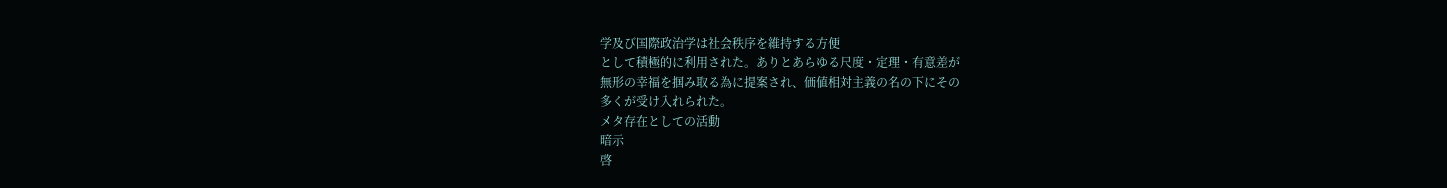学及び国際政治学は社会秩序を維持する方便
として積極的に利用された。ありとあらゆる尺度・定理・有意差が
無形の幸福を掴み取る為に提案され、価値相対主義の名の下にその
多くが受け入れられた。
メタ存在としての活動
暗示
啓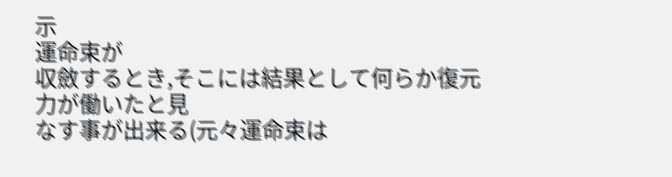示
運命束が
収斂するとき,そこには結果として何らか復元力が働いたと見
なす事が出来る(元々運命束は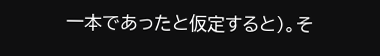一本であったと仮定すると)。そ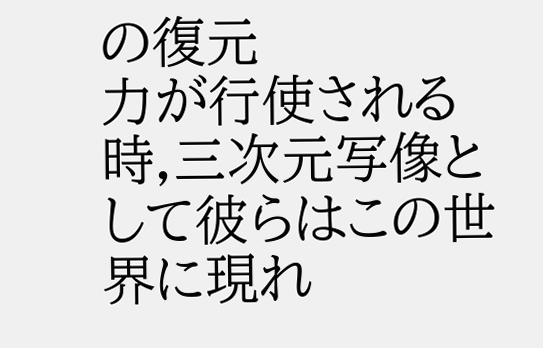の復元
力が行使される時,三次元写像として彼らはこの世界に現れ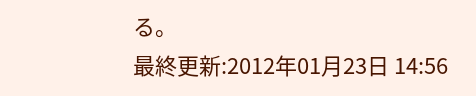る。
最終更新:2012年01月23日 14:56